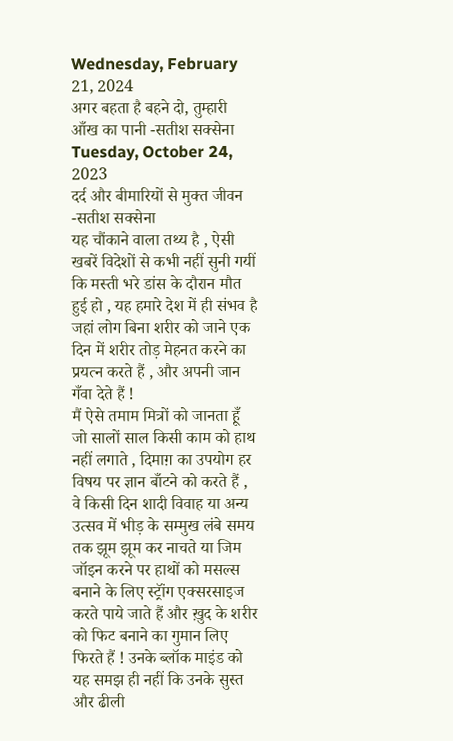Wednesday, February 21, 2024
अगर बहता है बहने दो, तुम्हारी आँख का पानी -सतीश सक्सेना
Tuesday, October 24, 2023
दर्द और बीमारियों से मुक्त जीवन -सतीश सक्सेना
यह चौंकाने वाला तथ्य है , ऐसी खबरें विदेशों से कभी नहीं सुनी गयीं कि मस्ती भरे डांस के दौरान मौत हुई हो , यह हमारे देश में ही संभव है जहां लोग बिना शरीर को जाने एक दिन में शरीर तोड़ मेहनत करने का प्रयत्न करते हैं , और अपनी जान गँवा देते हैं !
मैं ऐसे तमाम मित्रों को जानता हूँ जो सालों साल किसी काम को हाथ नहीं लगाते , दिमाग़ का उपयोग हर विषय पर ज्ञान बाँटने को करते हैं , वे किसी दिन शादी विवाह या अन्य उत्सव में भीड़ के सम्मुख लंबे समय तक झूम झूम कर नाचते या जिम जॉइन करने पर हाथों को मसल्स बनाने के लिए स्ट्रॉंग एक्सरसाइज करते पाये जाते हैं और ख़ुद के शरीर को फिट बनाने का गुमान लिए फिरते हैं ! उनके ब्लॉक माइंड को यह समझ ही नहीं कि उनके सुस्त और ढीली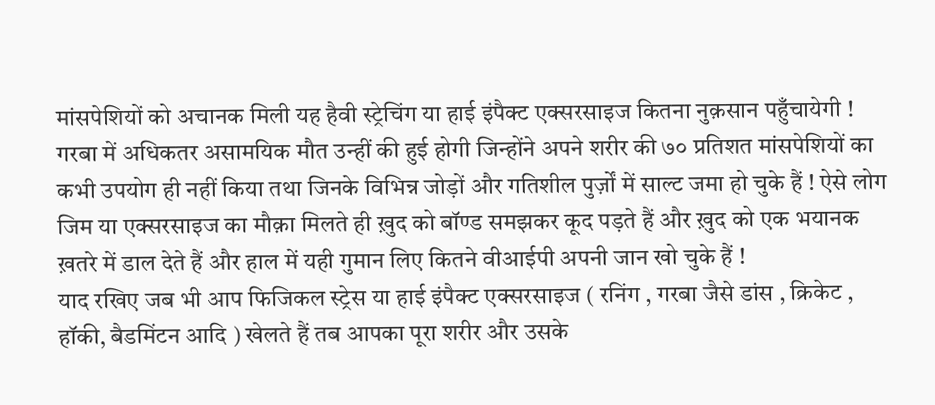मांसपेशियों को अचानक मिली यह हैवी स्ट्रेचिंग या हाई इंपैक्ट एक्सरसाइज कितना नुक़सान पहुँचायेगी ! गरबा में अधिकतर असामयिक मौत उन्हीं की हुई होगी जिन्होंने अपने शरीर की ७० प्रतिशत मांसपेशियों का कभी उपयोग ही नहीं किया तथा जिनके विभिन्न जोड़ों और गतिशील पुर्ज़ों में साल्ट जमा हो चुके हैं ! ऐसे लोग जिम या एक्सरसाइज का मौक़ा मिलते ही ख़ुद को बॉण्ड समझकर कूद पड़ते हैं और ख़ुद को एक भयानक ख़तरे में डाल देते हैं और हाल में यही गुमान लिए कितने वीआईपी अपनी जान खो चुके हैं !
याद रखिए जब भी आप फिजिकल स्ट्रेस या हाई इंपैक्ट एक्सरसाइज ( रनिंग , गरबा जैसे डांस , क्रिकेट , हॉकी, बैडमिंटन आदि ) खेलते हैं तब आपका पूरा शरीर और उसके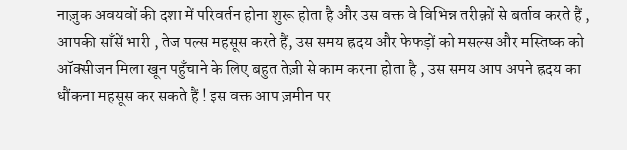नाज़ुक अवयवों की दशा में परिवर्तन होना शुरू होता है और उस वक्त वे विभिन्न तरीक़ों से बर्ताव करते हैं , आपकी साँसें भारी , तेज पल्स महसूस करते हैं, उस समय ह्रदय और फेफड़ों को मसल्स और मस्तिष्क को ऑक्सीजन मिला खून पहुँचाने के लिए बहुत तेज़ी से काम करना होता है , उस समय आप अपने ह्रदय का धौंकना महसूस कर सकते हैं ! इस वक्त आप ज़मीन पर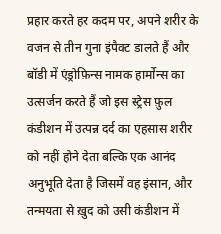प्रहार करते हर कदम पर, अपने शरीर के वजन से तीन गुना इंपैक्ट डालते हैं और बॉडी में एंड्रोफ़िन्स नामक हार्मोन्स का उत्सर्जन करते हैं जो इस स्ट्रेस फ़ुल कंडीशन में उत्पन्न दर्द का एहसास शरीर को नहीं होने देता बल्कि एक आनंद अनुभूति देता है जिसमें वह इंसान, और तन्मयता से ख़ुद को उसी कंडीशन में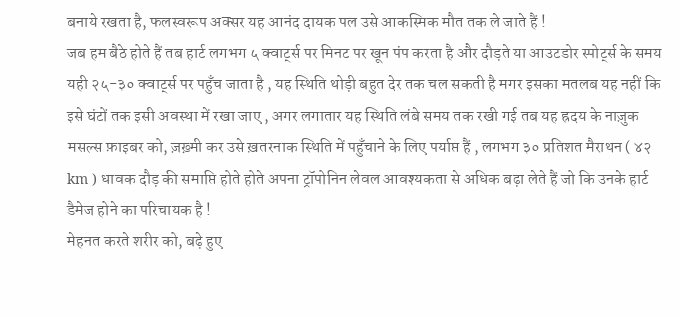बनाये रखता है, फलस्वरूप अक्सर यह आनंद दायक पल उसे आकस्मिक मौत तक ले जाते हैं !
जब हम बैठे होते हैं तब हार्ट लगभग ५ क्वार्ट्स पर मिनट पर खून पंप करता है और दौड़ते या आउटडोर स्पोर्ट्स के समय यही २५-३० क्वार्ट्स पर पहुँच जाता है , यह स्थिति थोड़ी बहुत देर तक चल सकती है मगर इसका मतलब यह नहीं कि इसे घंटों तक इसी अवस्था में रखा जाए , अगर लगातार यह स्थिति लंबे समय तक रखी गई तब यह ह्रदय के नाज़ुक मसल्स फ़ाइबर को, ज़ख़्मी कर उसे ख़तरनाक स्थिति में पहुँचाने के लिए पर्याप्त हैं , लगभग ३० प्रतिशत मैराथन ( ४२ km ) धावक दौड़ की समाप्ति होते होते अपना ट्रॉपोनिन लेवल आवश्यकता से अधिक बढ़ा लेते हैं जो कि उनके हार्ट डैमेज होने का परिचायक है !
मेहनत करते शरीर को, बढ़े हुए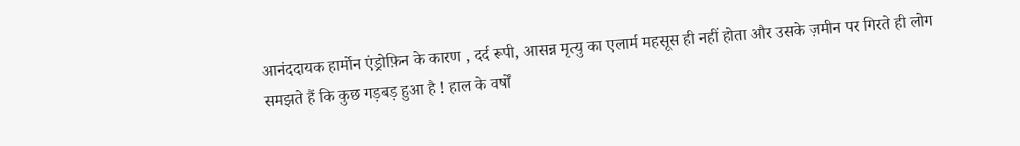आनंददायक हार्मोन एंड्रोफ़िन के कारण , दर्द रूपी, आसन्न मृत्यु का एलार्म महसूस ही नहीं होता और उसके ज़मीन पर गिरते ही लोग समझते हैं कि कुछ गड़बड़ हुआ है ! हाल के वर्षों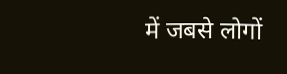में जबसे लोगों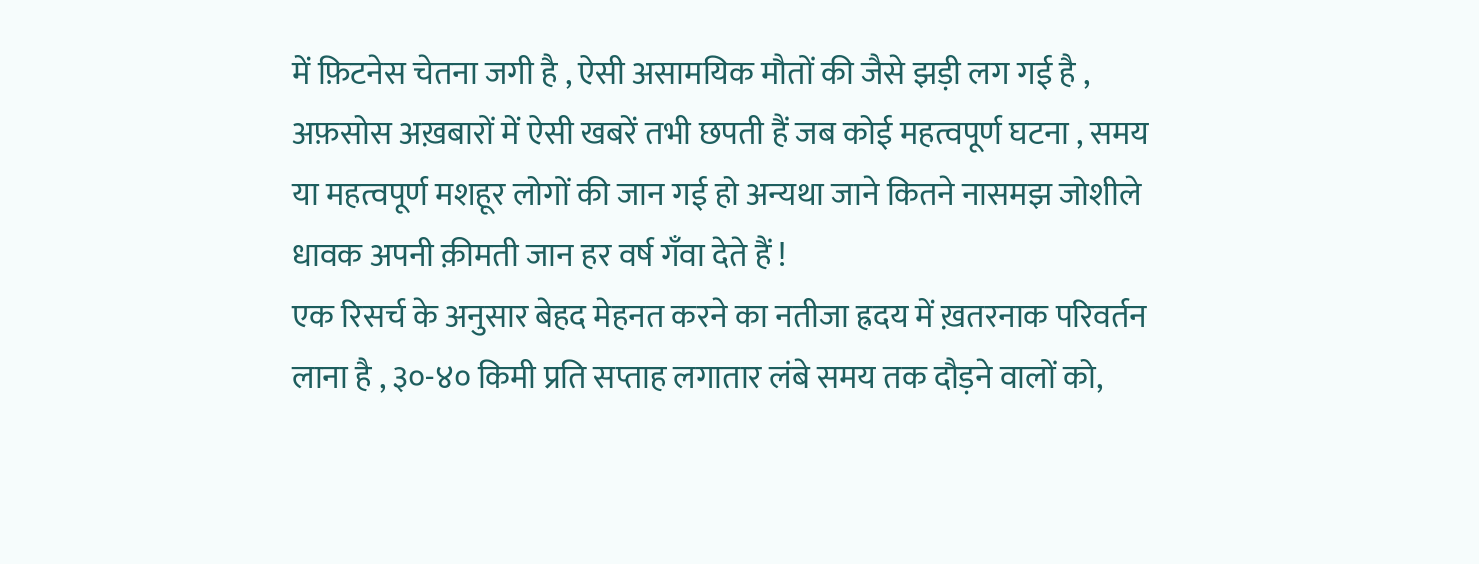में फ़िटनेस चेतना जगी है , ऐसी असामयिक मौतों की जैसे झड़ी लग गई है , अफ़सोस अख़बारों में ऐसी खबरें तभी छपती हैं जब कोई महत्वपूर्ण घटना , समय या महत्वपूर्ण मशहूर लोगों की जान गई हो अन्यथा जाने कितने नासमझ जोशीले धावक अपनी क़ीमती जान हर वर्ष गँवा देते हैं !
एक रिसर्च के अनुसार बेहद मेहनत करने का नतीजा ह्रदय में ख़तरनाक परिवर्तन लाना है , ३०-४० किमी प्रति सप्ताह लगातार लंबे समय तक दौड़ने वालों को,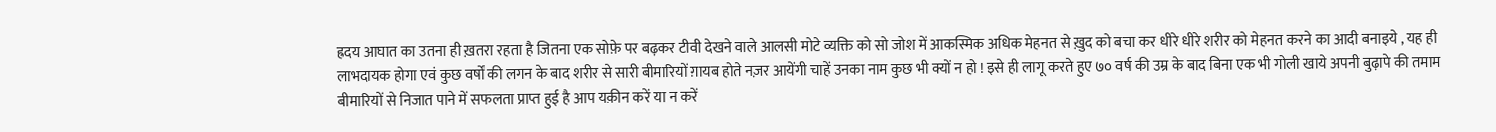ह्रदय आघात का उतना ही ख़तरा रहता है जितना एक सोफ़े पर बढ़कर टीवी देखने वाले आलसी मोटे व्यक्ति को सो जोश में आकस्मिक अधिक मेहनत से ख़ुद को बचा कर धीरे धीरे शरीर को मेहनत करने का आदी बनाइये , यह ही लाभदायक होगा एवं कुछ वर्षों की लगन के बाद शरीर से सारी बीमारियों ग़ायब होते नज़र आयेंगी चाहें उनका नाम कुछ भी क्यों न हो ! इसे ही लागू करते हुए ७० वर्ष की उम्र के बाद बिना एक भी गोली खाये अपनी बुढ़ापे की तमाम बीमारियों से निजात पाने में सफलता प्राप्त हुई है आप यक़ीन करें या न करें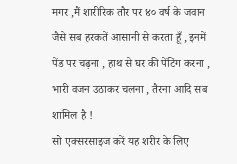मगर ,मैं शारीरिक तौर पर ४० वर्ष के जवान जैसे सब हरकतें आसानी से करता हूँ , इनमें पेंड पर चढ़ना , हाथ से घर की पेंटिंग करना , भारी वजन उठाकर चलना , तैरना आदि सब शामिल है !
सो एक्सरसाइज करें यह शरीर के लिए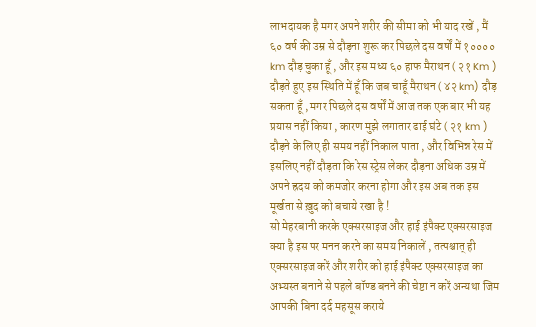लाभदायक है मगर अपने शरीर की सीमा को भी याद रखें , मैं ६० वर्ष की उम्र से दौड़ना शुरू कर पिछले दस वर्षों में १०००० km दौड़ चुका हूँ , और इस मध्य ६० हाफ मैराथन ( २१ Km ) दौड़ते हुए इस स्थिति में हूँ कि जब चाहूँ मैराथन ( ४२ km) दौड़ सकता हूँ , मगर पिछले दस वर्षों में आज तक एक बार भी यह प्रयास नहीं किया , कारण मुझे लगातार ढाई घंटे ( २१ km ) दौड़ने के लिए ही समय नहीं निकाल पाता , और विभिन्न रेस में इसलिए नहीं दौड़ता कि रेस स्ट्रेस लेकर दौड़ना अधिक उम्र में अपने ह्रदय को कमजोर करना होगा और इस अब तक इस मूर्खता से ख़ुद को बचाये रखा है !
सो मेहरबानी करके एक्सरसाइज और हाई इंपैक्ट एक्सरसाइज क्या है इस पर मनन करने का समय निकालें , तत्पश्चात् ही एक्सरसाइज करें और शरीर को हाई इंपैक्ट एक्सरसाइज का अभ्यस्त बनाने से पहले बॉण्ड बनने की चेष्टा न करें अन्यथा जिम आपकी बिना दर्द महसूस कराये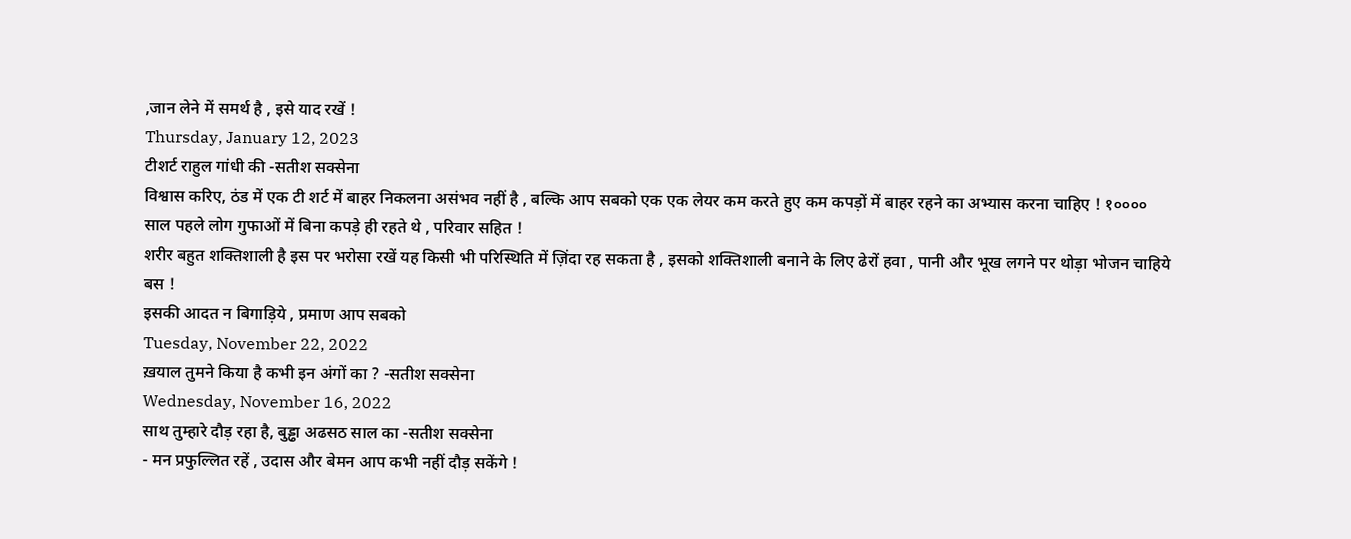,जान लेने में समर्थ है , इसे याद रखें !
Thursday, January 12, 2023
टीशर्ट राहुल गांधी की -सतीश सक्सेना
विश्वास करिए, ठंड में एक टी शर्ट में बाहर निकलना असंभव नहीं है , बल्कि आप सबको एक एक लेयर कम करते हुए कम कपड़ों में बाहर रहने का अभ्यास करना चाहिए ! १०००० साल पहले लोग गुफाओं में बिना कपड़े ही रहते थे , परिवार सहित !
शरीर बहुत शक्तिशाली है इस पर भरोसा रखें यह किसी भी परिस्थिति में ज़िंदा रह सकता है , इसको शक्तिशाली बनाने के लिए ढेरों हवा , पानी और भूख लगने पर थोड़ा भोजन चाहिये बस !
इसकी आदत न बिगाड़िये , प्रमाण आप सबको
Tuesday, November 22, 2022
ख़याल तुमने किया है कभी इन अंगों का ? -सतीश सक्सेना
Wednesday, November 16, 2022
साथ तुम्हारे दौड़ रहा है, बुड्ढा अढसठ साल का -सतीश सक्सेना
- मन प्रफुल्लित रहें , उदास और बेमन आप कभी नहीं दौड़ सकेंगे !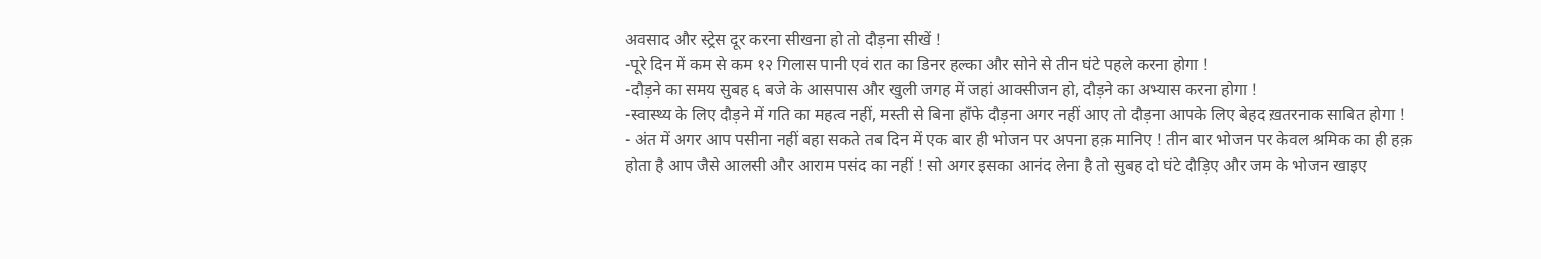अवसाद और स्ट्रेस दूर करना सीखना हो तो दौड़ना सीखें !
-पूरे दिन में कम से कम १२ गिलास पानी एवं रात का डिनर हल्का और सोने से तीन घंटे पहले करना होगा !
-दौड़ने का समय सुबह ६ बजे के आसपास और खुली जगह में जहां आक्सीजन हो, दौड़ने का अभ्यास करना होगा !
-स्वास्थ्य के लिए दौड़ने में गति का महत्व नहीं, मस्ती से बिना हाँफे दौड़ना अगर नहीं आए तो दौड़ना आपके लिए बेहद ख़तरनाक साबित होगा !
- अंत में अगर आप पसीना नहीं बहा सकते तब दिन में एक बार ही भोजन पर अपना हक़ मानिए ! तीन बार भोजन पर केवल श्रमिक का ही हक़ होता है आप जैसे आलसी और आराम पसंद का नहीं ! सो अगर इसका आनंद लेना है तो सुबह दो घंटे दौड़िए और जम के भोजन खाइए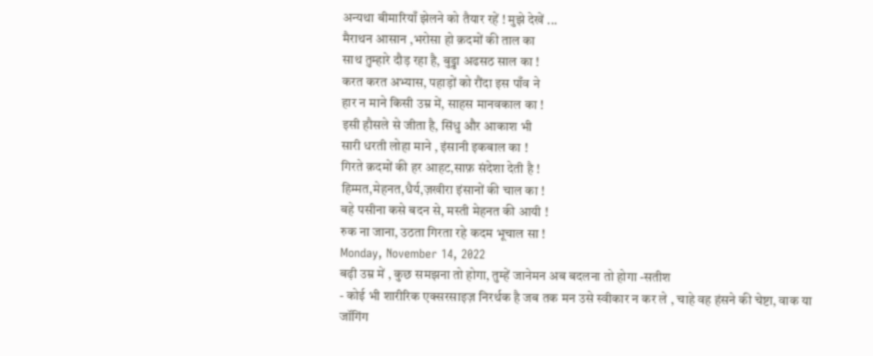अन्यथा बीमारियाँ झेलने को तैयार रहें ! मुझे देखें ...
मैराथन आसान ,भरोसा हो क़दमों की ताल का
साथ तुम्हारे दौड़ रहा है, बुड्ढा अढसठ साल का !
करत करत अभ्यास, पहाड़ों को रौंदा इस पाँव ने
हार न माने किसी उम्र में, साहस मानवकाल का !
इसी हौसले से जीता है, सिंधु और आकाश भी
सारी धरती लोहा माने , इंसानी इकबाल का !
गिरते क़दमों की हर आहट,साफ़ संदेशा देती है !
हिम्मत,मेहनत,धैर्य,ज़खीरा इंसानों की चाल का !
बहे पसीना कसे बदन से, मस्ती मेहनत की आयी !
रुक ना जाना, उठता गिरता रहे कदम भूचाल सा !
Monday, November 14, 2022
बढ़ी उम्र में , कुछ समझना तो होगा, तुम्हें जानेमन अब बदलना तो होगा -सतीश
- कोई भी शारीरिक एक्सरसाइज़ निरर्थक है जब तक मन उसे स्वीकार न कर ले , चाहे वह हंसने की चेष्टा, वाक या जॉगिंग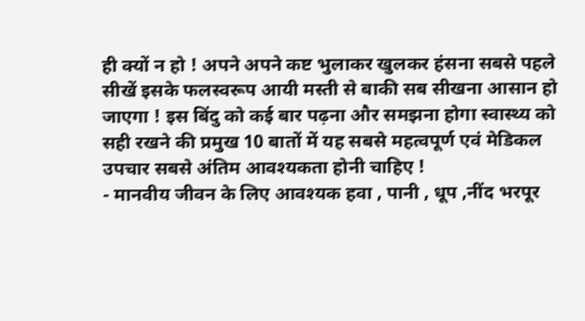ही क्यों न हो ! अपने अपने कष्ट भुलाकर खुलकर हंसना सबसे पहले सीखें इसके फलस्वरूप आयी मस्ती से बाकी सब सीखना आसान हो जाएगा ! इस बिंदु को कई बार पढ़ना और समझना होगा स्वास्थ्य को सही रखने की प्रमुख 10 बातों में यह सबसे महत्वपूर्ण एवं मेडिकल उपचार सबसे अंतिम आवश्यकता होनी चाहिए !
- मानवीय जीवन के लिए आवश्यक हवा , पानी , धूप ,नींद भरपूर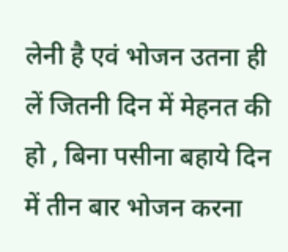लेनी है एवं भोजन उतना ही लें जितनी दिन में मेहनत की हो , बिना पसीना बहाये दिन में तीन बार भोजन करना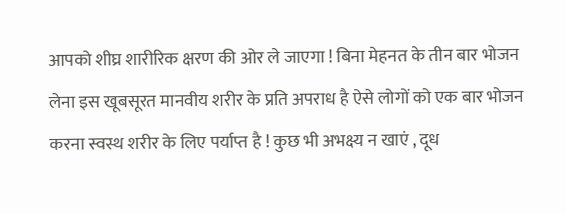आपको शीघ्र शारीरिक क्षरण की ओर ले जाएगा ! बिना मेहनत के तीन बार भोजन लेना इस खूबसूरत मानवीय शरीर के प्रति अपराध है ऐसे लोगों को एक बार भोजन करना स्वस्थ शरीर के लिए पर्याप्त है ! कुछ भी अभक्ष्य न खाएं , दूध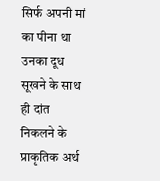सिर्फ अपनी मां का पीना था उनका दूध सूखने के साथ ही दांत निकलने के प्राकृतिक अर्थ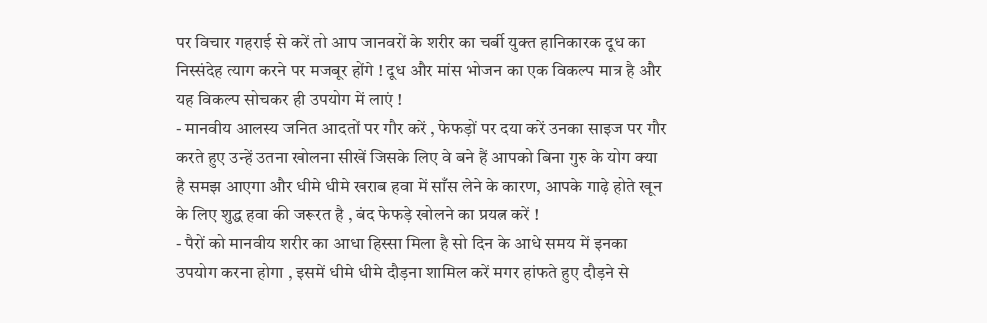पर विचार गहराई से करें तो आप जानवरों के शरीर का चर्बी युक्त हानिकारक दूध का निस्संदेह त्याग करने पर मजबूर होंगे ! दूध और मांस भोजन का एक विकल्प मात्र है और यह विकल्प सोचकर ही उपयोग में लाएं !
- मानवीय आलस्य जनित आदतों पर गौर करें , फेफड़ों पर दया करें उनका साइज पर गौर करते हुए उन्हें उतना खोलना सीखें जिसके लिए वे बने हैं आपको बिना गुरु के योग क्या है समझ आएगा और धीमे धीमे खराब हवा में साँस लेने के कारण, आपके गाढ़े होते खून के लिए शुद्ध हवा की जरूरत है , बंद फेफड़े खोलने का प्रयत्न करें !
- पैरों को मानवीय शरीर का आधा हिस्सा मिला है सो दिन के आधे समय में इनका उपयोग करना होगा , इसमें धीमे धीमे दौड़ना शामिल करें मगर हांफते हुए दौड़ने से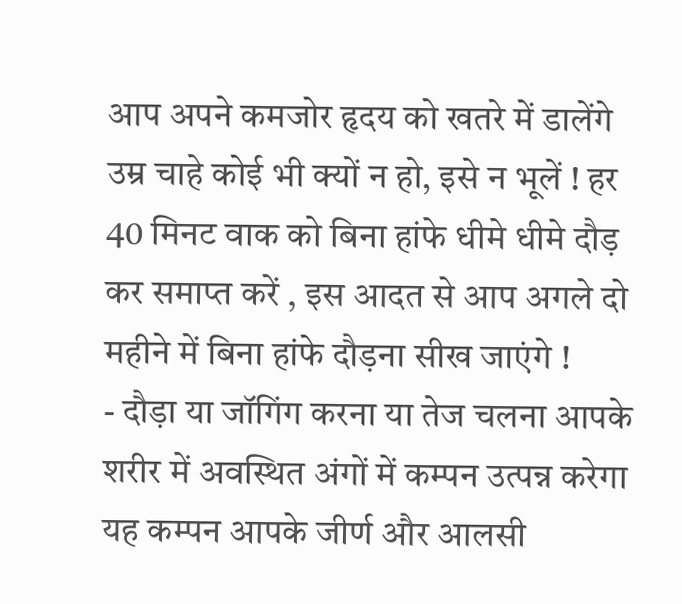आप अपने कमजोर हृदय को खतरे में डालेंगे उम्र चाहे कोई भी क्यों न हो, इसे न भूलें ! हर 40 मिनट वाक को बिना हांफे धीमे धीमे दौड़ कर समाप्त करें , इस आदत से आप अगले दो महीने में बिना हांफे दौड़ना सीख जाएंगे !
- दौड़ा या जॉगिंग करना या तेज चलना आपके शरीर में अवस्थित अंगों में कम्पन उत्पन्न करेगा यह कम्पन आपके जीर्ण और आलसी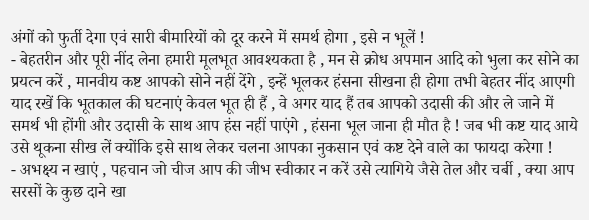अंगों को फुर्ती देगा एवं सारी बीमारियों को दूर करने में समर्थ होगा , इसे न भूलें !
- बेहतरीन और पूरी नींद लेना हमारी मूलभूत आवश्यकता है , मन से क्रोध अपमान आदि को भुला कर सोने का प्रयत्न करें , मानवीय कष्ट आपको सोने नहीं देंगे , इन्हें भूलकर हंसना सीखना ही होगा तभी बेहतर नींद आएगी याद रखें कि भूतकाल की घटनाएं केवल भूत ही हैं , वे अगर याद हैं तब आपको उदासी की और ले जाने में समर्थ भी होंगी और उदासी के साथ आप हंस नहीं पाएंगे , हंसना भूल जाना ही मौत है ! जब भी कष्ट याद आये उसे थूकना सीख लें क्योंकि इसे साथ लेकर चलना आपका नुकसान एवं कष्ट देने वाले का फायदा करेगा !
- अभक्ष्य न खाएं , पहचान जो चीज आप की जीभ स्वीकार न करें उसे त्यागिये जैसे तेल और चर्बी , क्या आप सरसों के कुछ दाने खा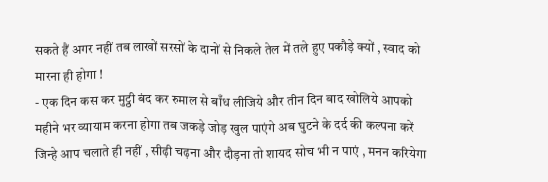सकते हैं अगर नहीं तब लाखों सरसों के दानों से निकले तेल में तले हुए पकौड़े क्यों , स्वाद को मारना ही होगा !
- एक दिन कस कर मुट्ठी बंद कर रुमाल से बाँध लीजिये और तीन दिन बाद खोलिये आपको महीने भर व्यायाम करना होगा तब जकड़े जोड़ खुल पाएंगे अब घुटने के दर्द की कल्पना करें जिन्हे आप चलाते ही नहीं , सीढ़ी चढ़ना और दौड़ना तो शायद सोच भी न पाएं , मनन करियेगा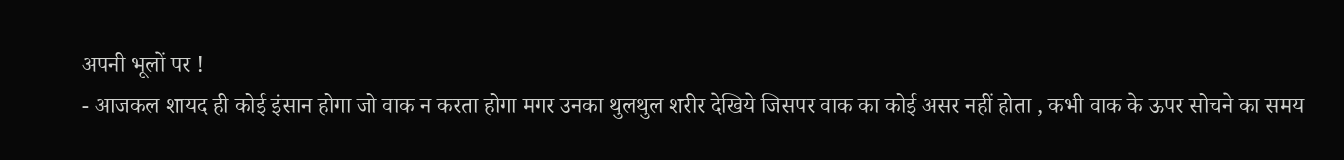अपनी भूलों पर !
- आजकल शायद ही कोई इंसान होगा जो वाक न करता होगा मगर उनका थुलथुल शरीर देखिये जिसपर वाक का कोई असर नहीं होता , कभी वाक के ऊपर सोचने का समय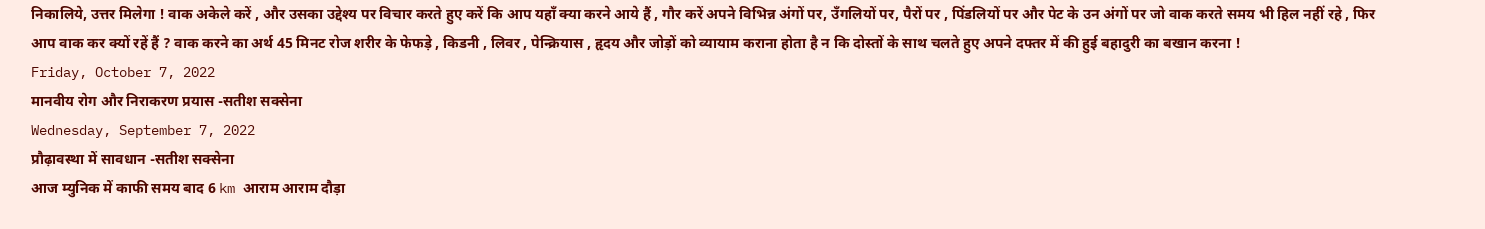निकालिये, उत्तर मिलेगा ! वाक अकेले करें , और उसका उद्देश्य पर विचार करते हुए करें कि आप यहाँ क्या करने आये हैं , गौर करें अपने विभिन्न अंगों पर, उँगलियों पर, पैरों पर , पिंडलियों पर और पेट के उन अंगों पर जो वाक करते समय भी हिल नहीं रहे , फिर आप वाक कर क्यों रहें हैं ? वाक करने का अर्थ 45 मिनट रोज शरीर के फेफड़े , किडनी , लिवर , पेन्क्रियास , हृदय और जोड़ों को व्यायाम कराना होता है न कि दोस्तों के साथ चलते हुए अपने दफ्तर में की हुई बहादुरी का बखान करना !
Friday, October 7, 2022
मानवीय रोग और निराकरण प्रयास -सतीश सक्सेना
Wednesday, September 7, 2022
प्रौढ़ावस्था में सावधान -सतीश सक्सेना
आज म्युनिक में काफी समय बाद 6 km आराम आराम दौड़ा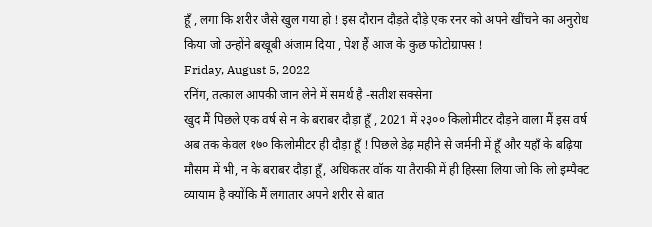हूँ , लगा कि शरीर जैसे खुल गया हो ! इस दौरान दौड़ते दौड़े एक रनर को अपने खींचने का अनुरोध किया जो उन्होंने बखूबी अंजाम दिया , पेश हैं आज के कुछ फोटोग्राफ्स !
Friday, August 5, 2022
रनिंग, तत्काल आपकी जान लेने में समर्थ है -सतीश सक्सेना
खुद मैं पिछले एक वर्ष से न के बराबर दौड़ा हूँ , 2021 में २३०० किलोमीटर दौड़ने वाला मैं इस वर्ष अब तक केवल १७० किलोमीटर ही दौड़ा हूँ ! पिछले डेढ़ महीने से जर्मनी में हूँ और यहाँ के बढ़िया मौसम में भी, न के बराबर दौड़ा हूँ, अधिकतर वॉक या तैराकी में ही हिस्सा लिया जो कि लो इम्पैक्ट व्यायाम है क्योंकि मैं लगातार अपने शरीर से बात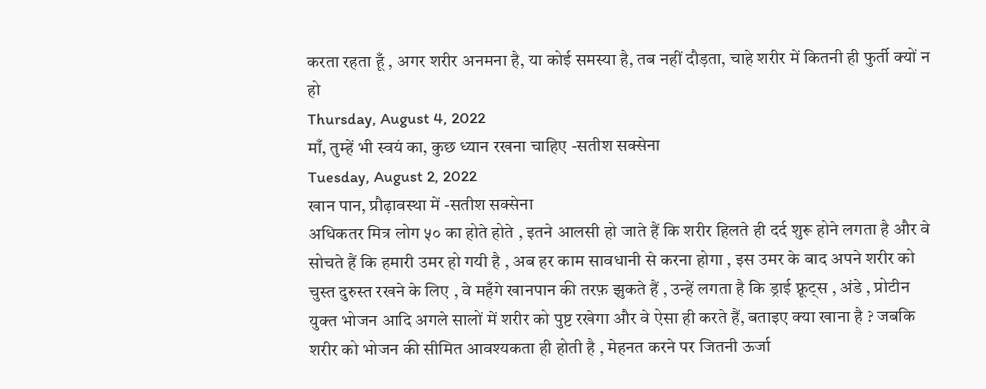करता रहता हूँ , अगर शरीर अनमना है, या कोई समस्या है, तब नहीं दौड़ता, चाहे शरीर में कितनी ही फुर्ती क्यों न हो
Thursday, August 4, 2022
माँ, तुम्हें भी स्वयं का, कुछ ध्यान रखना चाहिए -सतीश सक्सेना
Tuesday, August 2, 2022
खान पान, प्रौढ़ावस्था में -सतीश सक्सेना
अधिकतर मित्र लोग ५० का होते होते , इतने आलसी हो जाते हैं कि शरीर हिलते ही दर्द शुरू होने लगता है और वे सोचते हैं कि हमारी उमर हो गयी है , अब हर काम सावधानी से करना होगा , इस उमर के बाद अपने शरीर को चुस्त दुरुस्त रखने के लिए , वे महँगे खानपान की तरफ़ झुकते हैं , उन्हें लगता है कि ड्राई फ़्रूट्स , अंडे , प्रोटीन युक्त भोजन आदि अगले सालों में शरीर को पुष्ट रखेगा और वे ऐसा ही करते हैं, बताइए क्या खाना है ? जबकि शरीर को भोजन की सीमित आवश्यकता ही होती है , मेहनत करने पर जितनी ऊर्जा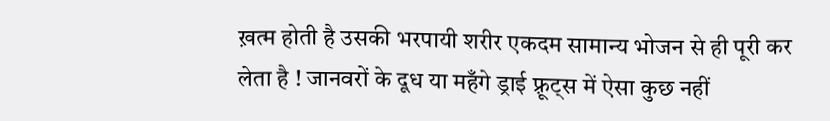ख़त्म होती है उसकी भरपायी शरीर एकदम सामान्य भोजन से ही पूरी कर लेता है ! जानवरों के दूध या महँगे ड्राई फ़्रूट्स में ऐसा कुछ नहीं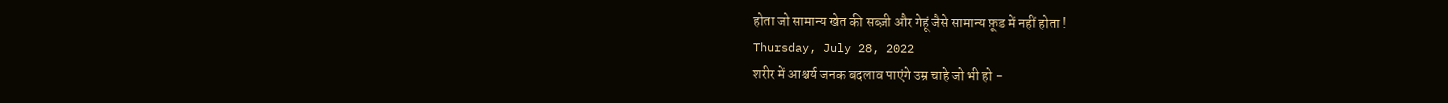होता जो सामान्य खेत की सब्ज़ी और गेहूं जैसे सामान्य फ़ूड में नहीं होता !
Thursday, July 28, 2022
शरीर में आश्चर्य जनक बदलाव पाएंगे उम्र चाहे जो भी हो -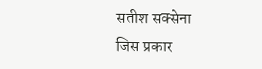सतीश सक्सेना
जिस प्रकार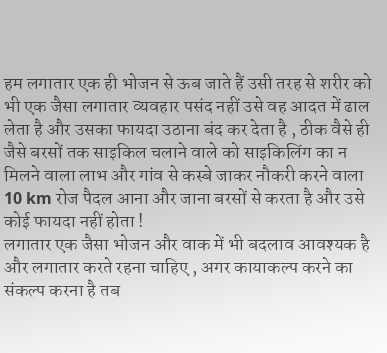हम लगातार एक ही भोजन से ऊब जाते हैं उसी तरह से शरीर को भी एक जैसा लगातार व्यवहार पसंद नहीं उसे वह आदत में ढाल लेता है और उसका फायदा उठाना बंद कर देता है , ठीक वैसे ही जैसे बरसों तक साइकिल चलाने वाले को साइकिलिंग का न मिलने वाला लाभ और गांव से कस्बे जाकर नौकरी करने वाला 10 km रोज पैदल आना और जाना बरसों से करता है और उसे कोई फायदा नहीं होता !
लगातार एक जैसा भोजन और वाक में भी बदलाव आवश्यक है और लगातार करते रहना चाहिए , अगर कायाकल्प करने का संकल्प करना है तब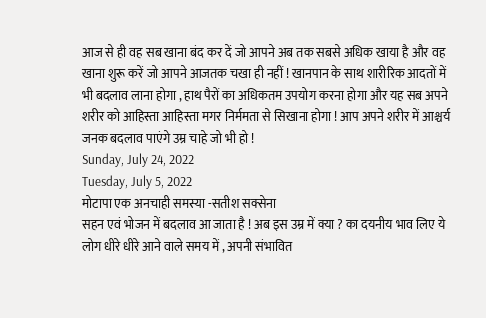आज से ही वह सब खाना बंद कर दें जो आपने अब तक सबसे अधिक खाया है और वह खाना शुरू करें जो आपने आजतक चखा ही नहीं ! खानपान के साथ शारीरिक आदतों में भी बदलाव लाना होगा , हाथ पैरों का अधिकतम उपयोग करना होगा और यह सब अपने शरीर को आहिस्ता आहिस्ता मगर निर्ममता से सिखाना होगा ! आप अपने शरीर में आश्चर्य जनक बदलाव पाएंगे उम्र चाहे जो भी हो !
Sunday, July 24, 2022
Tuesday, July 5, 2022
मोटापा एक अनचाही समस्या -सतीश सक्सेना
सहन एवं भोजन में बदलाव आ जाता है ! अब इस उम्र में क्या ? का दयनीय भाव लिए ये लोग धीरे धीरे आने वाले समय में , अपनी संभावित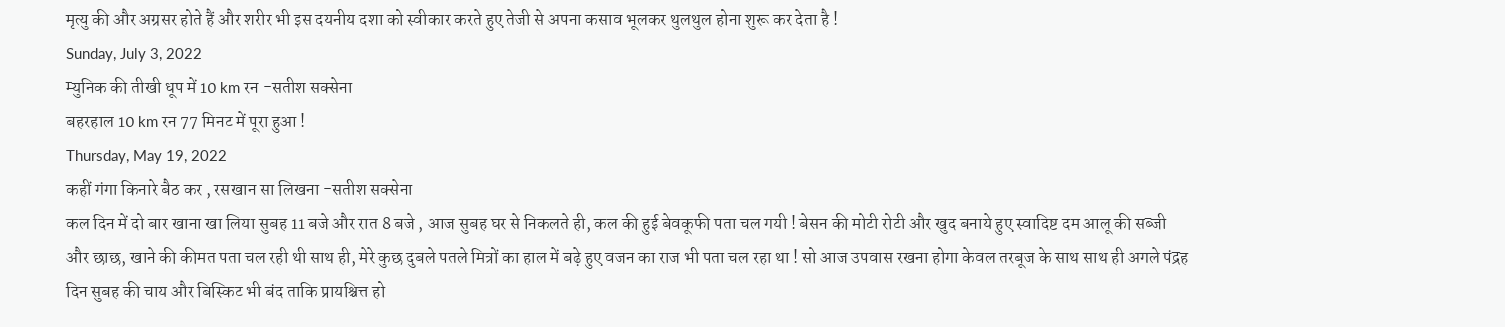मृत्यु की और अग्रसर होते हैं और शरीर भी इस दयनीय दशा को स्वीकार करते हुए तेजी से अपना कसाव भूलकर थुलथुल होना शुरू कर देता है !
Sunday, July 3, 2022
म्युनिक की तीखी धूप में 10 km रन -सतीश सक्सेना
बहरहाल 10 km रन 77 मिनट में पूरा हुआ !
Thursday, May 19, 2022
कहीं गंगा किनारे बैठ कर , रसखान सा लिखना -सतीश सक्सेना
कल दिन में दो बार खाना खा लिया सुबह 11 बजे और रात 8 बजे , आज सुबह घर से निकलते ही, कल की हुई बेवकूफी पता चल गयी ! बेसन की मोटी रोटी और खुद बनाये हुए स्वादिष्ट दम आलू की सब्जी और छाछ, खाने की कीमत पता चल रही थी साथ ही, मेरे कुछ दुबले पतले मित्रों का हाल में बढ़े हुए वजन का राज भी पता चल रहा था ! सो आज उपवास रखना होगा केवल तरबूज के साथ साथ ही अगले पंद्रह दिन सुबह की चाय और बिस्किट भी बंद ताकि प्रायश्चित्त हो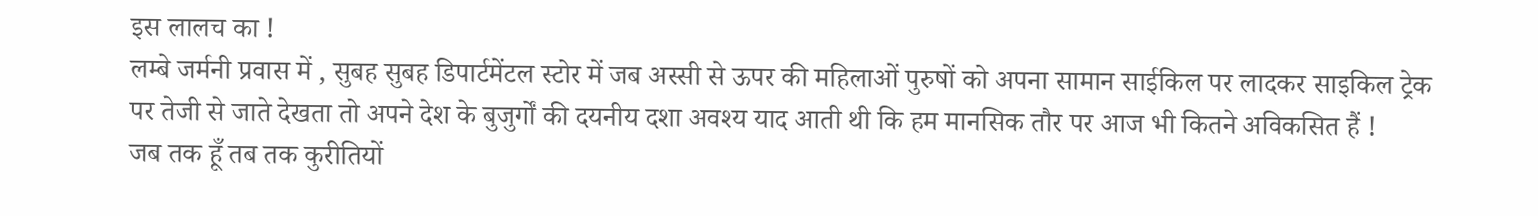इस लालच का !
लम्बे जर्मनी प्रवास में , सुबह सुबह डिपार्टमेंटल स्टोर में जब अस्सी से ऊपर की महिलाओं पुरुषों को अपना सामान साईकिल पर लादकर साइकिल ट्रेक पर तेजी से जाते देखता तो अपने देश के बुजुर्गों की दयनीय दशा अवश्य याद आती थी कि हम मानसिक तौर पर आज भी कितने अविकसित हैं !
जब तक हूँ तब तक कुरीतियों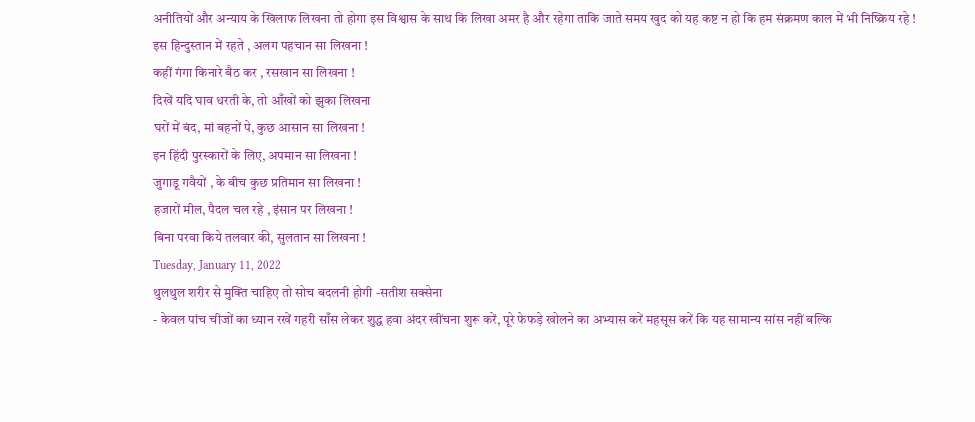अनीतियों और अन्याय के खिलाफ लिखना तो होगा इस विश्वास के साथ कि लिखा अमर है और रहेगा ताकि जाते समय खुद को यह कष्ट न हो कि हम संक्रमण काल में भी निष्क्रिय रहे !
इस हिन्दुस्तान में रहते , अलग पहचान सा लिखना !
कहीं गंगा किनारे बैठ कर , रसखान सा लिखना !
दिखें यदि घाव धरती के, तो आँखों को झुका लिखना
घरों में बंद, मां बहनों पे, कुछ आसान सा लिखना !
इन हिंदी पुरस्कारों के लिए, अपमान सा लिखना !
जुगाडू गवैयों , के बीच कुछ प्रतिमान सा लिखना !
हजारों मील, पैदल चल रहे , इंसान पर लिखना !
बिना परवा किये तलवार की, सुलतान सा लिखना !
Tuesday, January 11, 2022
थुलथुल शरीर से मुक्ति चाहिए तो सोच बदलनी होगी -सतीश सक्सेना
- केवल पांच चीजों का ध्यान रखें गहरी साँस लेकर शुद्ध हवा अंदर खींचना शुरू करें, पूरे फेफड़े खोलने का अभ्यास करें महसूस करें कि यह सामान्य सांस नहीं बल्कि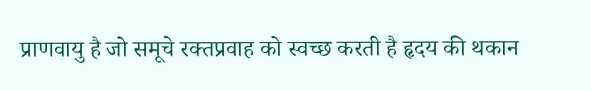प्राणवायु है जो समूचे रक्तप्रवाह को स्वच्छ करती है हृदय की थकान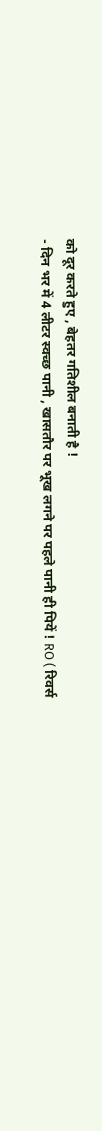को दूर करते हुए , बेहतर गतिशील बनाती है !
- दिन भर में 4 लीटर स्वच्छ पानी , खासतौर पर भूख लगने पर पहले पानी ही पियें ! RO ( रिवर्स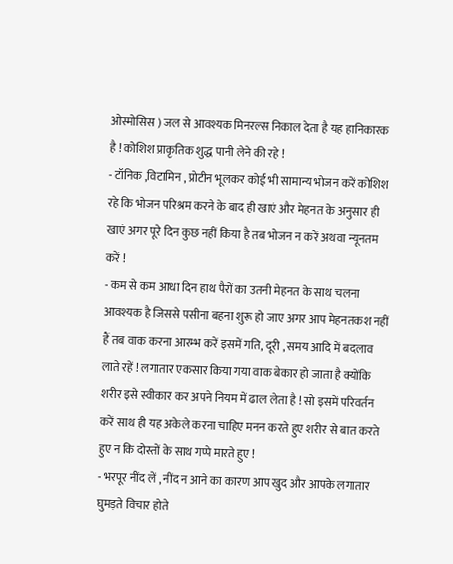ओस्मोसिस ) जल से आवश्यक मिनरल्स निकाल देता है यह हानिकारक है ! कोशिश प्राकृतिक शुद्ध पानी लेने की रहे !
- टॉनिक ,विटामिन , प्रोटीन भूलकर कोई भी सामान्य भोजन करें कोशिश रहे कि भोजन परिश्रम करने के बाद ही खाएं और मेहनत के अनुसार ही खाएं अगर पूरे दिन कुछ नहीं किया है तब भोजन न करें अथवा न्यूनतम करें !
- कम से कम आधा दिन हाथ पैरों का उतनी मेहनत के साथ चलना आवश्यक है जिससे पसीना बहना शुरू हो जाए अगर आप मेहनतकश नहीं हैं तब वाक करना आरम्भ करें इसमें गति, दूरी , समय आदि में बदलाव लाते रहें ! लगातार एकसार किया गया वाक बेकार हो जाता है क्योंकि शरीर इसे स्वीकार कर अपने नियम में ढाल लेता है ! सो इसमें परिवर्तन करें साथ ही यह अकेले करना चाहिए मनन करते हुए शरीर से बात करते हुए न कि दोस्तों के साथ गप्पे मारते हुए !
- भरपूर नींद लें , नींद न आने का कारण आप खुद और आपके लगातार घुमड़ते विचार होते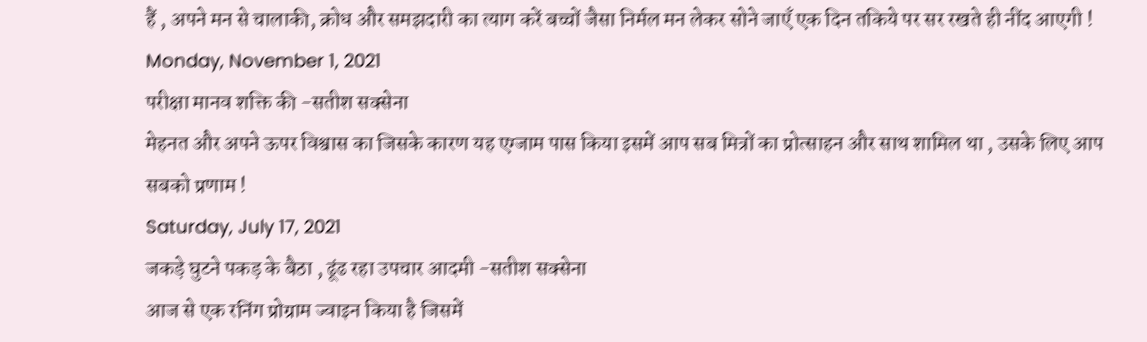हैं , अपने मन से चालाकी, क्रोध और समझदारी का त्याग करें बच्चों जैसा निर्मल मन लेकर सोने जाएँ एक दिन तकिये पर सर रखते ही नींद आएगी !
Monday, November 1, 2021
परीक्षा मानव शक्ति की -सतीश सक्सेना
मेहनत और अपने ऊपर विश्वास का जिसके कारण यह एग्जाम पास किया इसमें आप सब मित्रों का प्रोत्साहन और साथ शामिल था , उसके लिए आप सबको प्रणाम !
Saturday, July 17, 2021
जकड़े घुटने पकड़ के बैठा , ढूंढ रहा उपचार आदमी -सतीश सक्सेना
आज से एक रनिंग प्रोग्राम ज्वाइन किया है जिसमें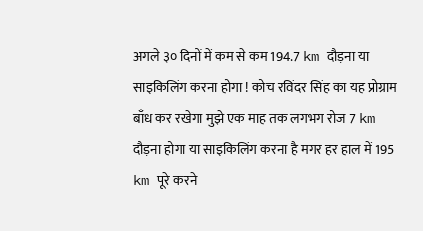अगले ३० दिनों में कम से कम 194.7 km दौड़ना या साइकिलिंग करना होगा ! कोच रविंदर सिंह का यह प्रोग्राम बाँध कर रखेगा मुझे एक माह तक लगभग रोज 7 km दौड़ना होगा या साइकिलिंग करना है मगर हर हाल में 195 km पूरे करने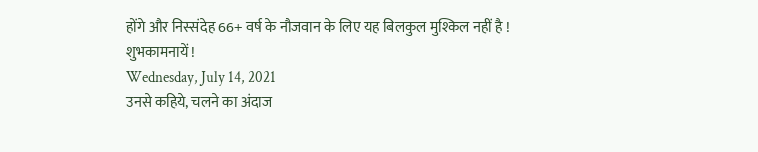होंगे और निस्संदेह 66+ वर्ष के नौजवान के लिए यह बिलकुल मुश्किल नहीं है !
शुभकामनायें !
Wednesday, July 14, 2021
उनसे कहिये, चलने का अंदाज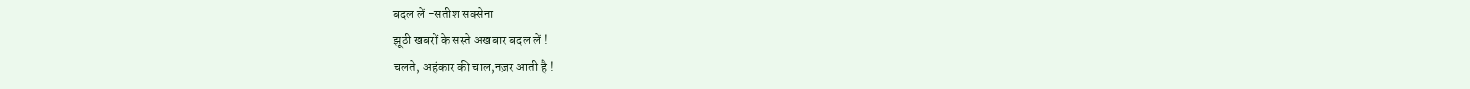बदल लें -सतीश सक्सेना
झूठी खबरों के सस्ते अखबार बदल लें !
चलते, अहंकार की चाल,नज़र आती है !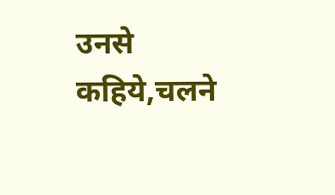उनसे कहिये,चलने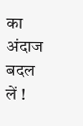का अंदाज बदल लें !